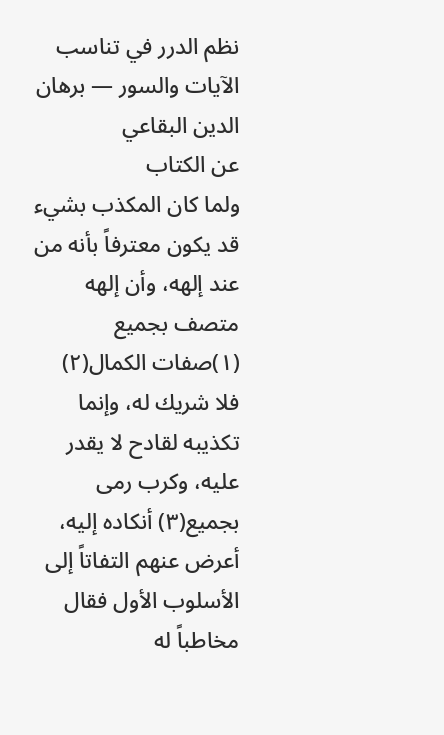نظم الدرر في تناسب الآيات والسور — برهان الدين البقاعي
عن الكتاب
ولما كان المكذب بشيء قد يكون معترفاً بأنه من عند إلهه، وأن إلهه متصف بجميع (١)صفات الكمال(٢) فلا شريك له، وإنما تكذيبه لقادح لا يقدر عليه، وكرب رمى بجميع(٣) أنكاده إليه، أعرض عنهم التفاتاً إلى الأسلوب الأول فقال مخاطباً له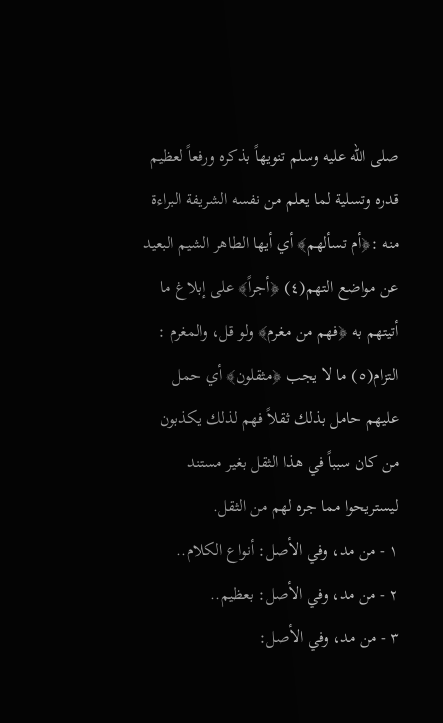صلى الله عليه وسلم تنويهاً بذكره ورفعاً لعظيم قدره وتسلية لما يعلم من نفسه الشريفة البراءة منه :﴿أم تسألهم﴾ أي أيها الطاهر الشيم البعيد عن مواضع التهم(٤) ﴿أجراً﴾ على إبلاغ ما أتيتهم به ﴿فهم من مغرم﴾ ولو قل، والمغرم : التزام(٥) ما لا يجب ﴿مثقلون﴾ أي حمل عليهم حامل بذلك ثقلاً فهم لذلك يكذبون من كان سبباً في هذا الثقل بغير مستند ليستريحوا مما جره لهم من الثقل.
١ - من مد، وفي الأصل: أنواع الكلام..
٢ - من مد، وفي الأصل: بعظيم..
٣ - من مد، وفي الأصل: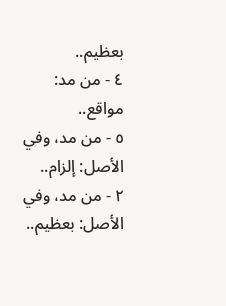بعظيم..
٤ - من مد: مواقع..
٥ - من مد، وفي الأصل: إلزام..
٢ - من مد، وفي الأصل: بعظيم..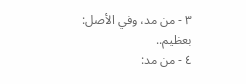٣ - من مد، وفي الأصل: بعظيم..
٤ - من مد: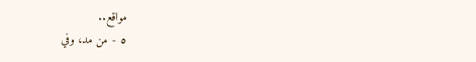مواقع..
٥ - من مد، وفي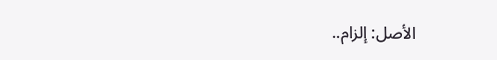الأصل: إلزام..